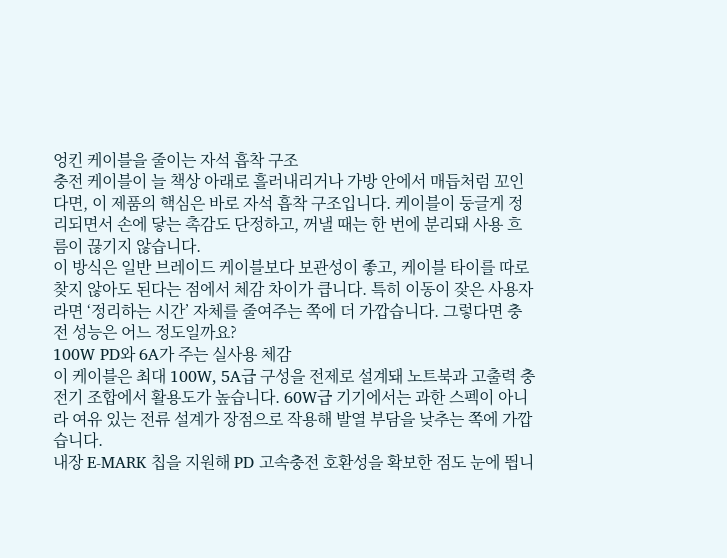엉킨 케이블을 줄이는 자석 흡착 구조
충전 케이블이 늘 책상 아래로 흘러내리거나 가방 안에서 매듭처럼 꼬인다면, 이 제품의 핵심은 바로 자석 흡착 구조입니다. 케이블이 둥글게 정리되면서 손에 닿는 촉감도 단정하고, 꺼낼 때는 한 번에 분리돼 사용 흐름이 끊기지 않습니다.
이 방식은 일반 브레이드 케이블보다 보관성이 좋고, 케이블 타이를 따로 찾지 않아도 된다는 점에서 체감 차이가 큽니다. 특히 이동이 잦은 사용자라면 ‘정리하는 시간’ 자체를 줄여주는 쪽에 더 가깝습니다. 그렇다면 충전 성능은 어느 정도일까요?
100W PD와 6A가 주는 실사용 체감
이 케이블은 최대 100W, 5A급 구성을 전제로 설계돼 노트북과 고출력 충전기 조합에서 활용도가 높습니다. 60W급 기기에서는 과한 스펙이 아니라 여유 있는 전류 설계가 장점으로 작용해 발열 부담을 낮추는 쪽에 가깝습니다.
내장 E-MARK 칩을 지원해 PD 고속충전 호환성을 확보한 점도 눈에 띕니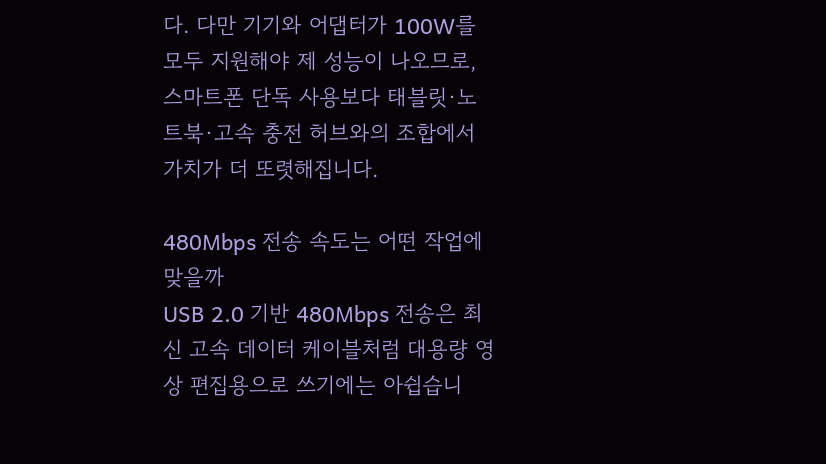다. 다만 기기와 어댑터가 100W를 모두 지원해야 제 성능이 나오므로, 스마트폰 단독 사용보다 태블릿·노트북·고속 충전 허브와의 조합에서 가치가 더 또렷해집니다.

480Mbps 전송 속도는 어떤 작업에 맞을까
USB 2.0 기반 480Mbps 전송은 최신 고속 데이터 케이블처럼 대용량 영상 편집용으로 쓰기에는 아쉽습니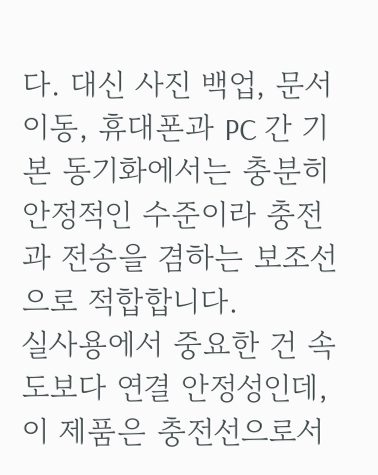다. 대신 사진 백업, 문서 이동, 휴대폰과 PC 간 기본 동기화에서는 충분히 안정적인 수준이라 충전과 전송을 겸하는 보조선으로 적합합니다.
실사용에서 중요한 건 속도보다 연결 안정성인데, 이 제품은 충전선으로서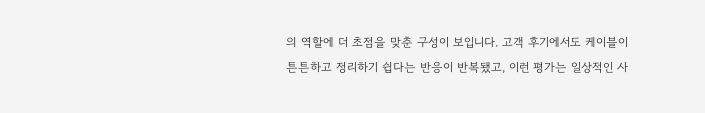의 역할에 더 초점을 맞춘 구성이 보입니다. 고객 후기에서도 케이블이 튼튼하고 정리하기 쉽다는 반응이 반복됐고, 이런 평가는 일상적인 사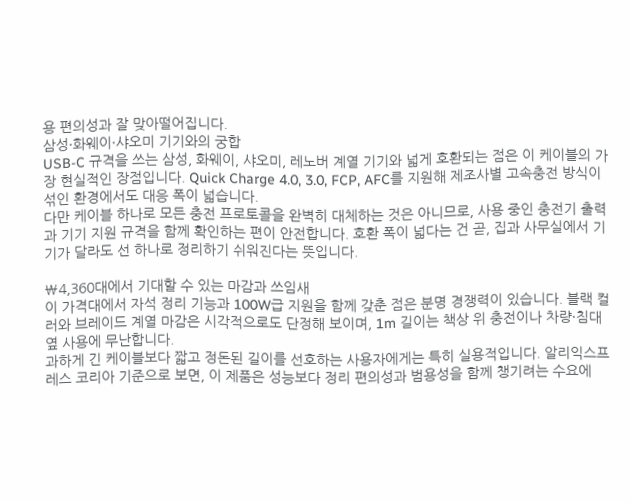용 편의성과 잘 맞아떨어집니다.
삼성·화웨이·샤오미 기기와의 궁합
USB-C 규격을 쓰는 삼성, 화웨이, 샤오미, 레노버 계열 기기와 넓게 호환되는 점은 이 케이블의 가장 현실적인 장점입니다. Quick Charge 4.0, 3.0, FCP, AFC를 지원해 제조사별 고속충전 방식이 섞인 환경에서도 대응 폭이 넓습니다.
다만 케이블 하나로 모든 충전 프로토콜을 완벽히 대체하는 것은 아니므로, 사용 중인 충전기 출력과 기기 지원 규격을 함께 확인하는 편이 안전합니다. 호환 폭이 넓다는 건 곧, 집과 사무실에서 기기가 달라도 선 하나로 정리하기 쉬워진다는 뜻입니다.

₩4,360대에서 기대할 수 있는 마감과 쓰임새
이 가격대에서 자석 정리 기능과 100W급 지원을 함께 갖춘 점은 분명 경쟁력이 있습니다. 블랙 컬러와 브레이드 계열 마감은 시각적으로도 단정해 보이며, 1m 길이는 책상 위 충전이나 차량·침대 옆 사용에 무난합니다.
과하게 긴 케이블보다 짧고 정돈된 길이를 선호하는 사용자에게는 특히 실용적입니다. 알리익스프레스 코리아 기준으로 보면, 이 제품은 성능보다 정리 편의성과 범용성을 함께 챙기려는 수요에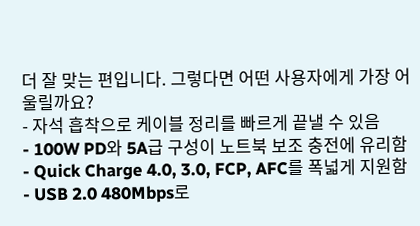더 잘 맞는 편입니다. 그렇다면 어떤 사용자에게 가장 어울릴까요?
- 자석 흡착으로 케이블 정리를 빠르게 끝낼 수 있음
- 100W PD와 5A급 구성이 노트북 보조 충전에 유리함
- Quick Charge 4.0, 3.0, FCP, AFC를 폭넓게 지원함
- USB 2.0 480Mbps로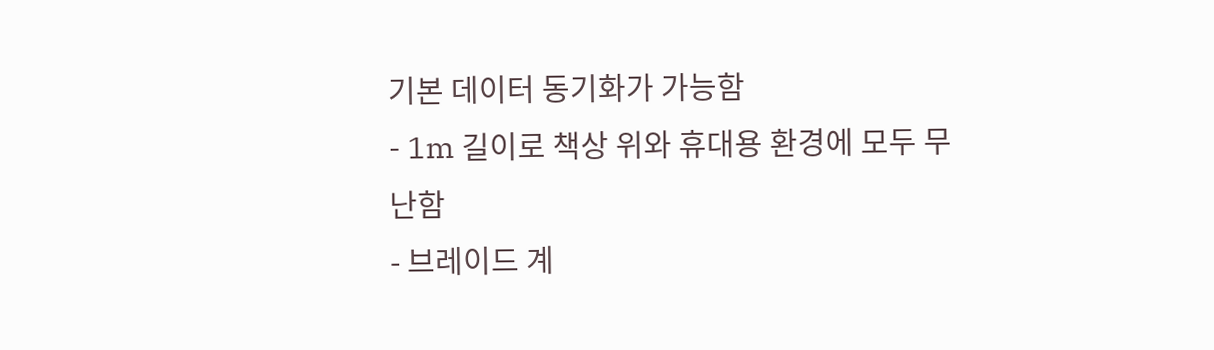기본 데이터 동기화가 가능함
- 1m 길이로 책상 위와 휴대용 환경에 모두 무난함
- 브레이드 계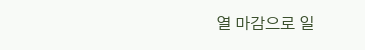열 마감으로 일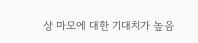상 마모에 대한 기대치가 높음